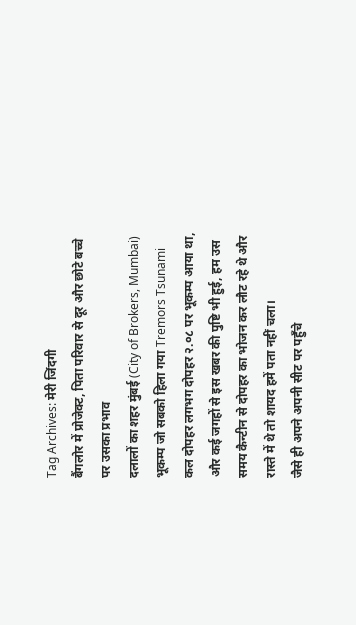Tag Archives: मेरी जिंदगी
बैंगलोर में प्रोजेक्ट, पिता परिवार से दूर और छोटे बच्चे पर उसका प्रभाव
दलालों का शहर मुंबई (City of Brokers, Mumbai)
भूकम्प जो सबको हिला गया Tremors Tsunami
कल दोपहर लगभग दोपहर २.०८ पर भूकम्प आया था, और कई जगहों से इस खबर की पुष्टि भी हुई, हम उस समय कैन्टीन से दोपहर का भोजन कर लौट रहे थे और रास्ते में थे तो शायद हमें पता नहीं चला।
जैसे ही अपने अपनी सीट पर पहुँचे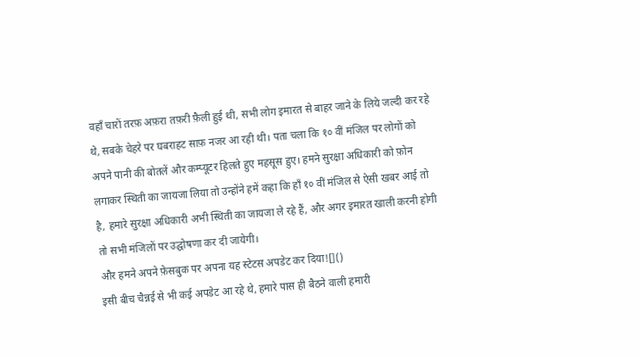वहाँ चारों तरफ़ अफ़रा तफ़री फ़ैली हुई थी, सभी लोग इमारत से बाहर जाने के लिये जल्दी कर रहे थे, सबके चेहरे पर घबराहट साफ़ नजर आ रही थी। पता चला कि १० वीं मंजिल पर लोगों को अपने पानी की बोतलें और कम्प्यूटर हिलते हुए महसूस हुए। हमने सुरक्षा अधिकारी को फ़ोन लगाकर स्थिती का जायजा लिया तो उन्होंने हमें कहा कि हाँ १० वीं मंजिल से ऐसी खबर आई तो है, हमारे सुरक्षा अधिकारी अभी स्थिती का जायजा ले रहे हैं, और अगर इमारत खाली करनी होगी तो सभी मंजिलों पर उद्घोषणा कर दी जायेगी।
और हमने अपने फ़ेसबुक पर अपना यह स्टेटस अपडेट कर दिया![]()
इसी बीच चैन्नई से भी कई अपडेट आ रहे थे, हमारे पास ही बैठने वाली हमारी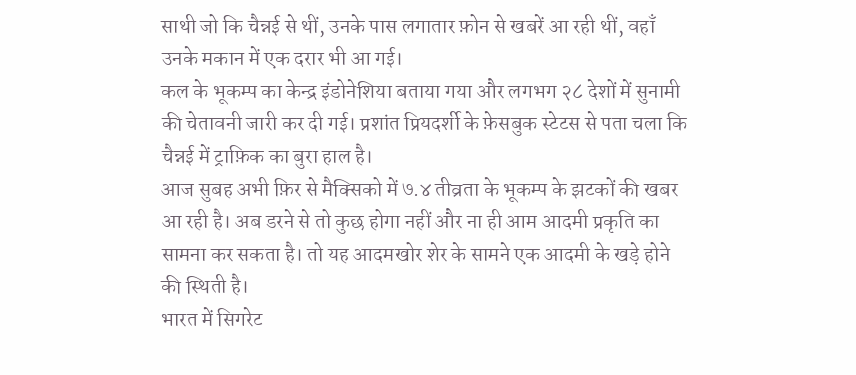साथी जो कि चैन्नई से थीं, उनके पास लगातार फ़ोन से खबरें आ रही थीं, वहाँ उनके मकान में एक दरार भी आ गई।
कल के भूकम्प का केन्द्र इंडोनेशिया बताया गया और लगभग २८ देशों में सुनामी की चेतावनी जारी कर दी गई। प्रशांत प्रियदर्शी के फ़ेसबुक स्टेटस से पता चला कि चैन्नई में ट्राफ़िक का बुरा हाल है।
आज सुबह अभी फ़िर से मैक्सिको में ७.४ तीव्रता के भूकम्प के झटकों की खबर आ रही है। अब डरने से तो कुछ होगा नहीं और ना ही आम आदमी प्रकृति का सामना कर सकता है। तो यह आदमखोर शेर के सामने एक आदमी के खड़े होने की स्थिती है।
भारत में सिगरेट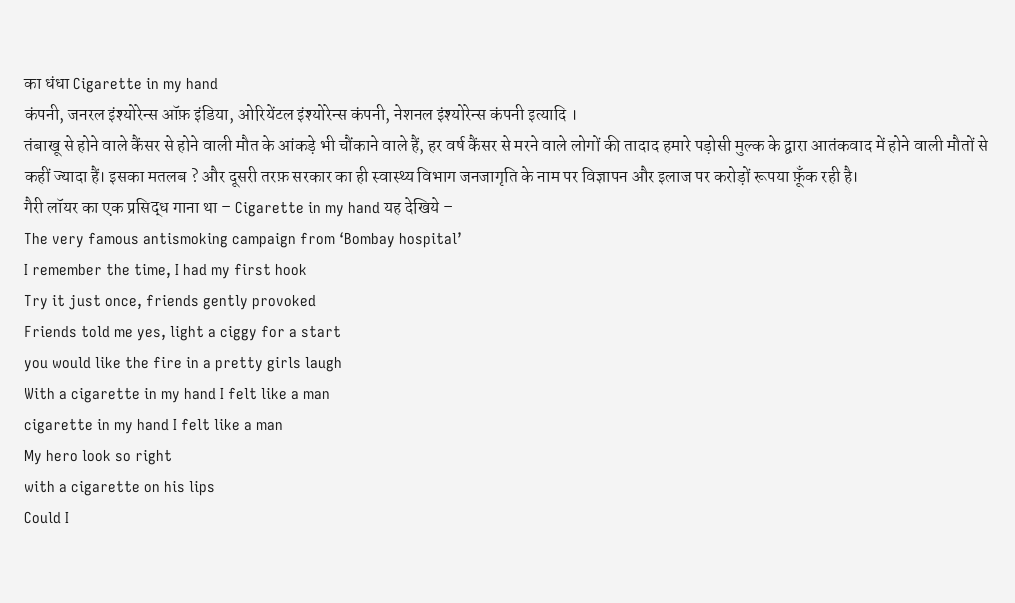का धंधा Cigarette in my hand
कंपनी, जनरल इंश्योरेन्स ऑफ़ इंडिया, ओरियेंटल इंश्योरेन्स कंपनी, नेशनल इंश्योरेन्स कंपनी इत्यादि ।
तंबाखू से होने वाले कैंसर से होने वाली मौत के आंकड़े भी चौंकाने वाले हैं, हर वर्ष कैंसर से मरने वाले लोगों की तादाद हमारे पड़ोसी मुल्क के द्वारा आतंकवाद में होने वाली मौतों से कहीं ज्यादा हैं। इसका मतलब ? और दूसरी तरफ़ सरकार का ही स्वास्थ्य विभाग जनजागृति के नाम पर विज्ञापन और इलाज पर करोड़ों रूपया फ़ूँक रही है।
गैरी लॉयर का एक प्रसिद्ध गाना था – Cigarette in my hand यह देखिये –
The very famous antismoking campaign from ‘Bombay hospital’
I remember the time, I had my first hook
Try it just once, friends gently provoked
Friends told me yes, light a ciggy for a start
you would like the fire in a pretty girls laugh
With a cigarette in my hand I felt like a man
cigarette in my hand I felt like a man
My hero look so right
with a cigarette on his lips
Could I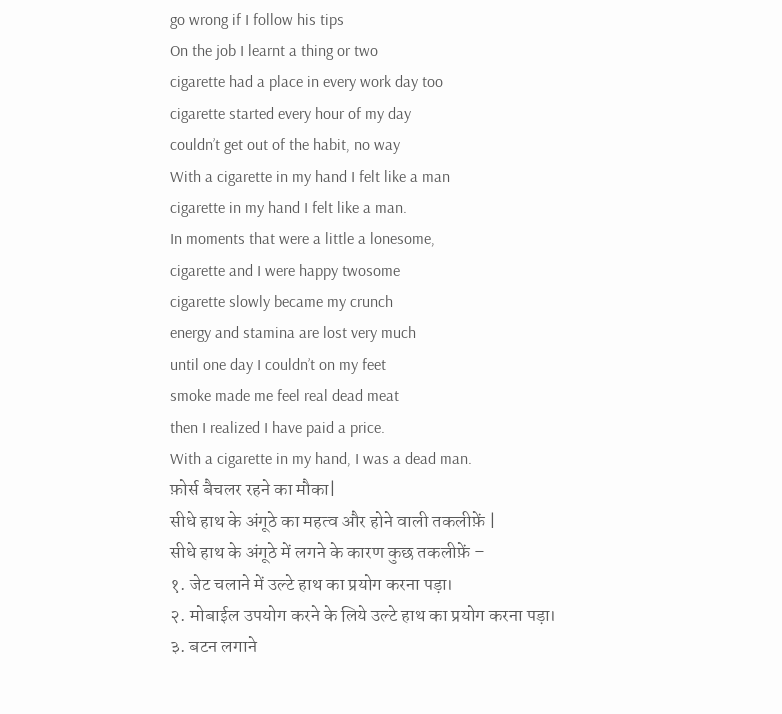go wrong if I follow his tips
On the job I learnt a thing or two
cigarette had a place in every work day too
cigarette started every hour of my day
couldn’t get out of the habit, no way
With a cigarette in my hand I felt like a man
cigarette in my hand I felt like a man.
In moments that were a little a lonesome,
cigarette and I were happy twosome
cigarette slowly became my crunch
energy and stamina are lost very much
until one day I couldn’t on my feet
smoke made me feel real dead meat
then I realized I have paid a price.
With a cigarette in my hand, I was a dead man.
फ़ोर्स बैचलर रहने का मौका|
सीधे हाथ के अंगूठे का महत्व और होने वाली तकलीफ़ें |
सीधे हाथ के अंगूठे में लगने के कारण कुछ तकलीफ़ें –
१. जेट चलाने में उल्टे हाथ का प्रयोग करना पड़ा।
२. मोबाईल उपयोग करने के लिये उल्टे हाथ का प्रयोग करना पड़ा।
३. बटन लगाने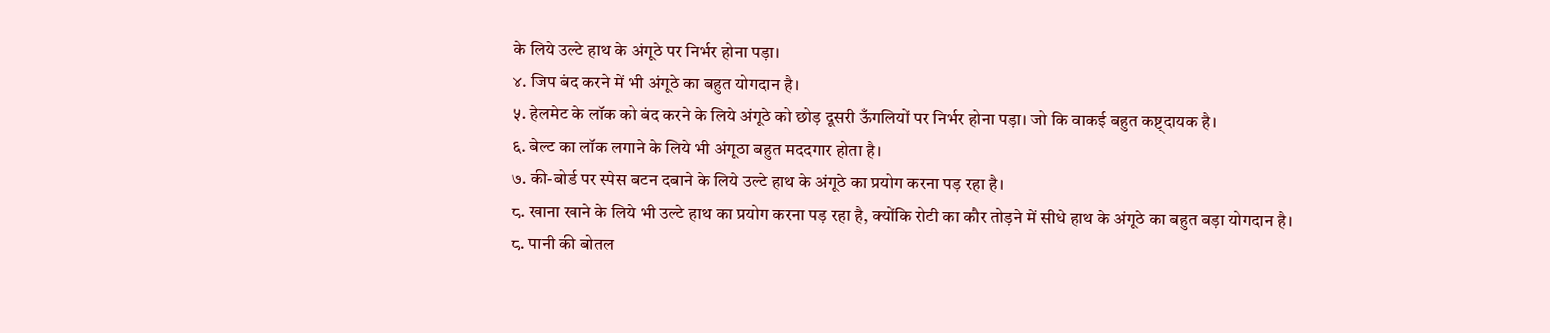के लिये उल्टे हाथ के अंगूठे पर निर्भर होना पड़ा।
४. जिप बंद करने में भी अंगूठे का बहुत योगदान है।
५. हेलमेट के लॉक को बंद करने के लिये अंगूठे को छोड़ दूसरी ऊँगलियों पर निर्भर होना पड़ा। जो कि वाकई बहुत कष्ट्दायक है।
६. बेल्ट का लॉक लगाने के लिये भी अंगूठा बहुत मददगार होता है।
७. की-बोर्ड पर स्पेस बटन दबाने के लिये उल्टे हाथ के अंगूठे का प्रयोग करना पड़ रहा है।
८. खाना खाने के लिये भी उल्टे हाथ का प्रयोग करना पड़ रहा है, क्योंकि रोटी का कौर तोड़ने में सीधे हाथ के अंगूठे का बहुत बड़ा योगदान है।
८. पानी की बोतल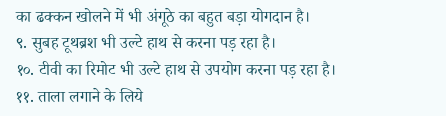का ढक्कन खोलने में भी अंगूठे का बहुत बड़ा योगदान है।
९. सुबह टूथब्रश भी उल्टे हाथ से करना पड़ रहा है।
१०. टीवी का रिमोट भी उल्टे हाथ से उपयोग करना पड़ रहा है।
११. ताला लगाने के लिये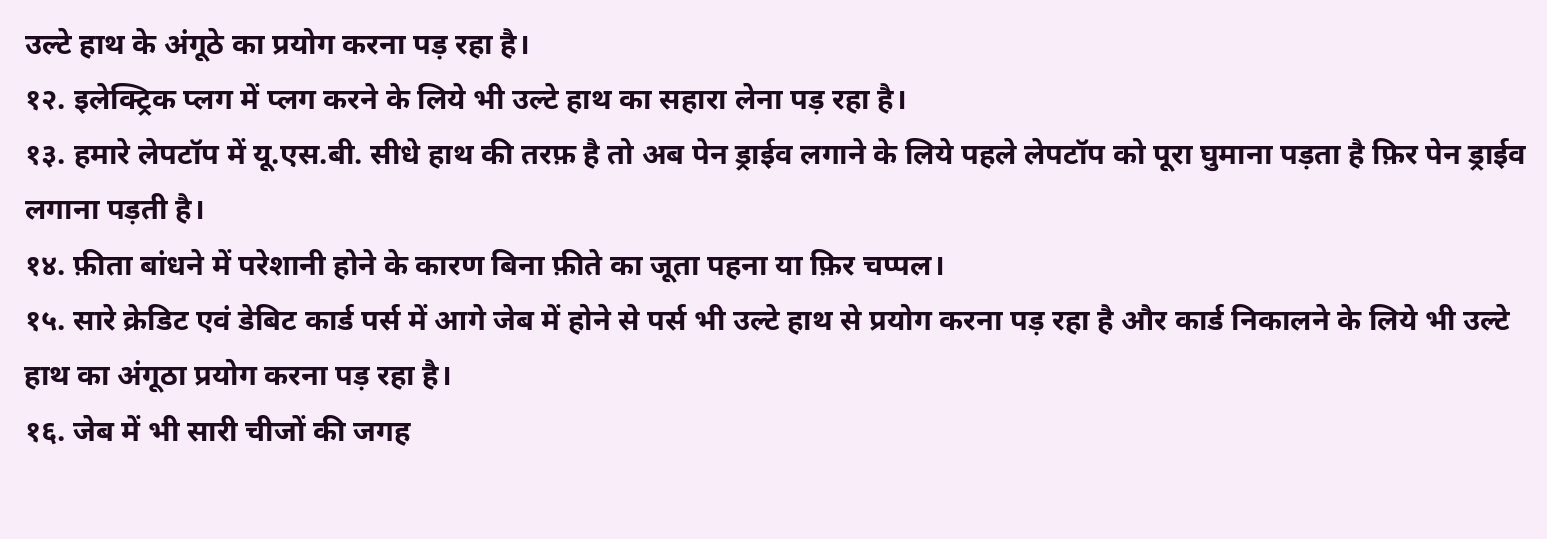उल्टे हाथ के अंगूठे का प्रयोग करना पड़ रहा है।
१२. इलेक्ट्रिक प्लग में प्लग करने के लिये भी उल्टे हाथ का सहारा लेना पड़ रहा है।
१३. हमारे लेपटॉप में यू.एस.बी. सीधे हाथ की तरफ़ है तो अब पेन ड्राईव लगाने के लिये पहले लेपटॉप को पूरा घुमाना पड़ता है फ़िर पेन ड्राईव लगाना पड़ती है।
१४. फ़ीता बांधने में परेशानी होने के कारण बिना फ़ीते का जूता पहना या फ़िर चप्पल।
१५. सारे क्रेडिट एवं डेबिट कार्ड पर्स में आगे जेब में होने से पर्स भी उल्टे हाथ से प्रयोग करना पड़ रहा है और कार्ड निकालने के लिये भी उल्टे हाथ का अंगूठा प्रयोग करना पड़ रहा है।
१६. जेब में भी सारी चीजों की जगह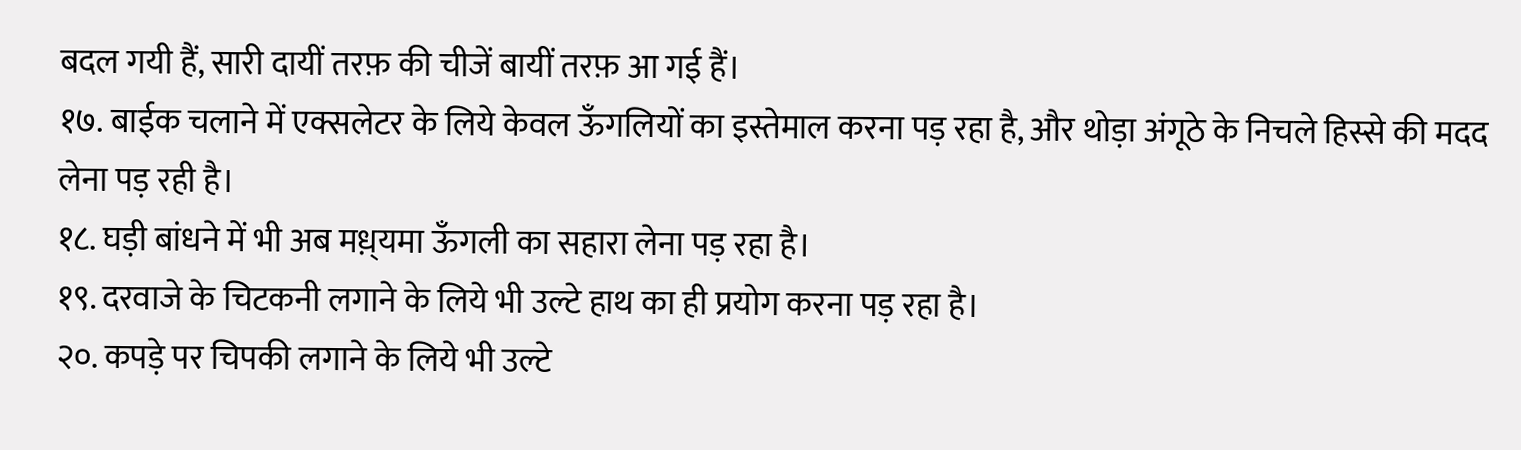बदल गयी हैं, सारी दायीं तरफ़ की चीजें बायीं तरफ़ आ गई हैं।
१७. बाईक चलाने में एक्सलेटर के लिये केवल ऊँगलियों का इस्तेमाल करना पड़ रहा है, और थोड़ा अंगूठे के निचले हिस्से की मदद लेना पड़ रही है।
१८. घड़ी बांधने में भी अब मध़्यमा ऊँगली का सहारा लेना पड़ रहा है।
१९. दरवाजे के चिटकनी लगाने के लिये भी उल्टे हाथ का ही प्रयोग करना पड़ रहा है।
२०. कपड़े पर चिपकी लगाने के लिये भी उल्टे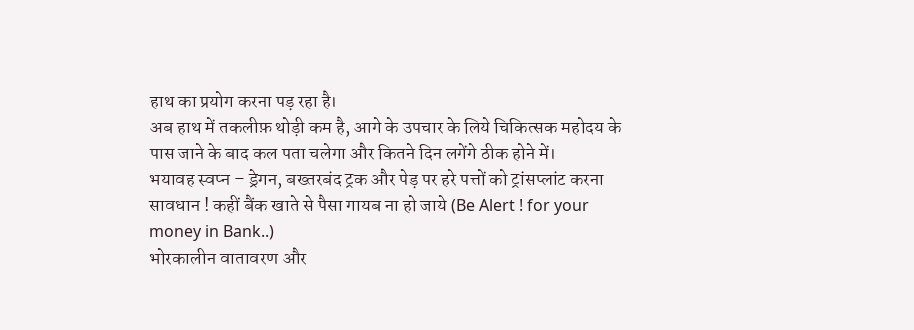हाथ का प्रयोग करना पड़ रहा है।
अब हाथ में तकलीफ़ थोड़ी कम है, आगे के उपचार के लिये चिकित्सक महोदय के पास जाने के बाद कल पता चलेगा और कितने दिन लगेंगे ठीक होने में।
भयावह स्वप्न – ड्रेगन, बख्तरबंद ट्रक और पेड़ पर हरे पत्तों को ट्रांसप्लांट करना
सावधान ! कहीं बैंक खाते से पैसा गायब ना हो जाये (Be Alert ! for your money in Bank..)
भोरकालीन वातावरण और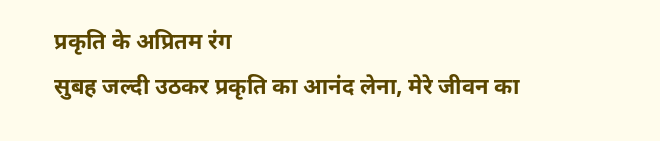प्रकृति के अप्रितम रंग
सुबह जल्दी उठकर प्रकृति का आनंद लेना, मेरे जीवन का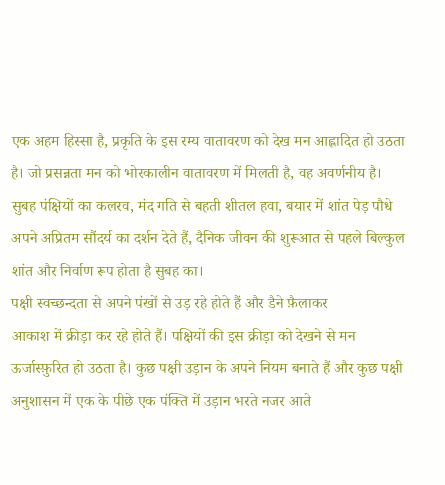एक अहम हिस्सा है, प्रकृति के इस रम्य वातावरण को देख मन आह्लादित हो उठता है। जो प्रसन्नता मन को भोरकालीन वातावरण में मिलती है, वह अवर्णनीय है। सुबह पंक्षियों का कलरव, मंद गति से बहती शीतल हवा, बयार में शांत पेड़ पौधे अपने अप्रितम सौंदर्य का दर्शन देते हैं, दैनिक जीवन की शुरूआत से पहले बिल्कुल शांत और निर्वाण रूप होता है सुबह का।
पक्षी स्वच्छन्दता से अपने पंखों से उड़ रहे होते हैं और डैने फ़ैलाकर
आकाश में क्रीड़ा कर रहे होते हैं। पक्षियों की इस क्रीड़ा को देखने से मन ऊर्जास्फ़ुरित हो उठता है। कुछ पक्षी उड़ान के अपने नियम बनाते हैं और कुछ पक्षी अनुशासन में एक के पीछे एक पंक्ति में उड़ान भरते नजर आते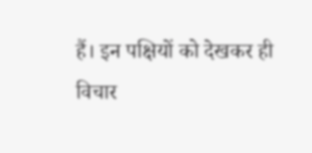हैं। इन पक्षियों को देखकर ही विचार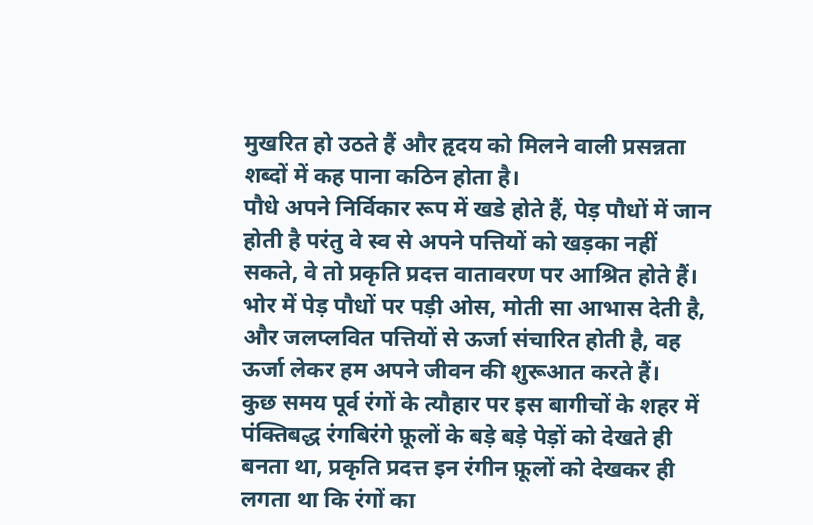मुखरित हो उठते हैं और हृदय को मिलने वाली प्रसन्नता शब्दों में कह पाना कठिन होता है।
पौधे अपने निर्विकार रूप में खडे होते हैं, पेड़ पौधों में जान होती है परंतु वे स्व से अपने पत्तियों को खड़का नहीं सकते, वे तो प्रकृति प्रदत्त वातावरण पर आश्रित होते हैं। भोर में पेड़ पौधों पर पड़ी ओस, मोती सा आभास देती है, और जलप्लवित पत्तियों से ऊर्जा संचारित होती है, वह ऊर्जा लेकर हम अपने जीवन की शुरूआत करते हैं।
कुछ समय पूर्व रंगों के त्यौहार पर इस बागीचों के शहर में पंक्तिबद्ध रंगबिरंगे फ़ूलों के बड़े बड़े पेड़ों को देखते ही बनता था, प्रकृति प्रदत्त इन रंगीन फ़ूलों को देखकर ही लगता था कि रंगों का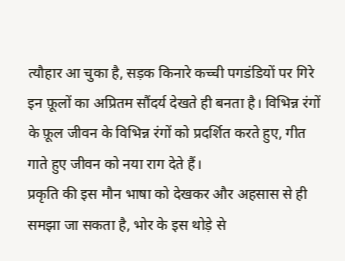त्यौहार आ चुका है, सड़क किनारे कच्ची पगडंडियों पर गिरे इन फ़ूलों का अप्रितम सौंदर्य देखते ही बनता है। विभिन्न रंगों के फ़ूल जीवन के विभिन्न रंगों को प्रदर्शित करते हुए, गीत गाते हुए जीवन को नया राग देते हैं।
प्रकृति की इस मौन भाषा को देखकर और अहसास से ही समझा जा सकता है, भोर के इस थोड़े से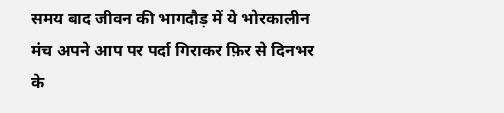समय बाद जीवन की भागदौड़ में ये भोरकालीन मंच अपने आप पर पर्दा गिराकर फ़िर से दिनभर के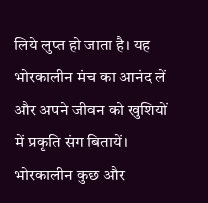लिये लुप्त हो जाता है। यह भोरकालीन मंच का आनंद लें और अपने जीवन को खुशियों में प्रकृति संग बितायें।
भोरकालीन कुछ और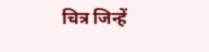चित्र जिन्हें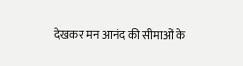देखकर मन आनंद की सीमाओं के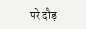परे दौड़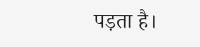पड़ता है।